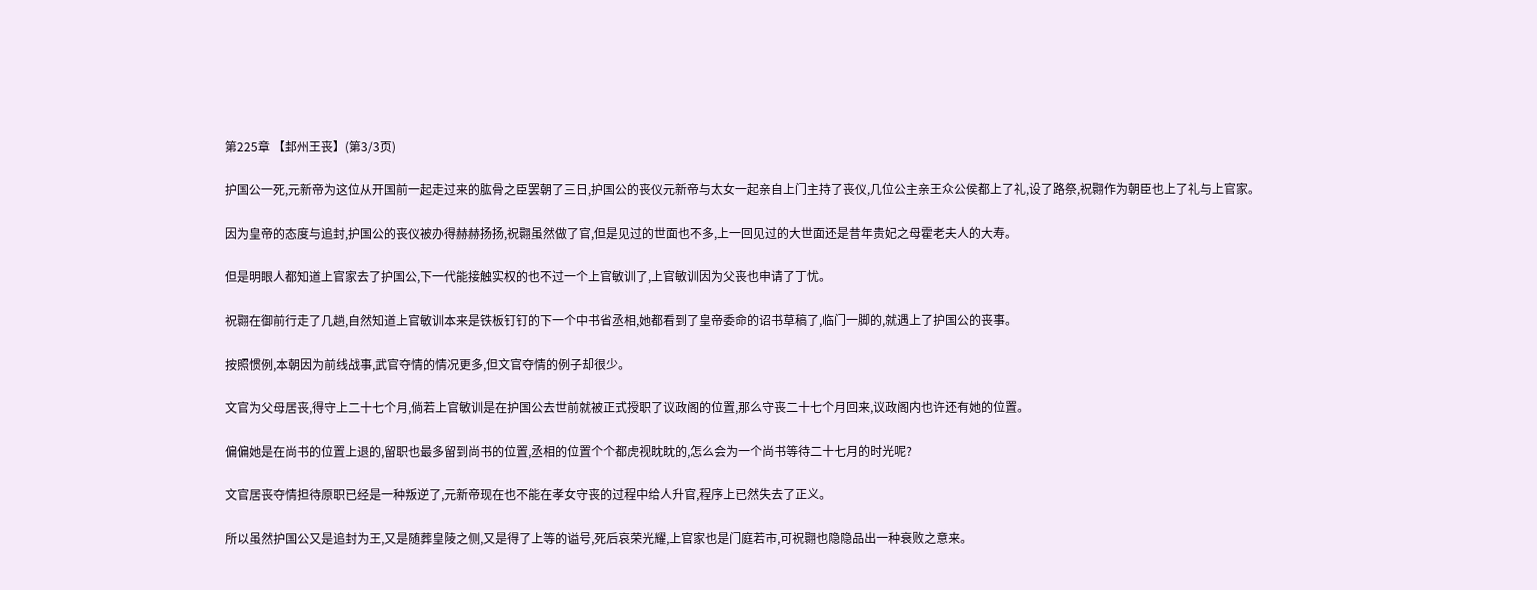第225章 【邽州王丧】(第3/3页)

护国公一死,元新帝为这位从开国前一起走过来的肱骨之臣罢朝了三日,护国公的丧仪元新帝与太女一起亲自上门主持了丧仪,几位公主亲王众公侯都上了礼,设了路祭,祝翾作为朝臣也上了礼与上官家。

因为皇帝的态度与追封,护国公的丧仪被办得赫赫扬扬,祝翾虽然做了官,但是见过的世面也不多,上一回见过的大世面还是昔年贵妃之母霍老夫人的大寿。

但是明眼人都知道上官家去了护国公,下一代能接触实权的也不过一个上官敏训了,上官敏训因为父丧也申请了丁忧。

祝翾在御前行走了几趟,自然知道上官敏训本来是铁板钉钉的下一个中书省丞相,她都看到了皇帝委命的诏书草稿了,临门一脚的,就遇上了护国公的丧事。

按照惯例,本朝因为前线战事,武官夺情的情况更多,但文官夺情的例子却很少。

文官为父母居丧,得守上二十七个月,倘若上官敏训是在护国公去世前就被正式授职了议政阁的位置,那么守丧二十七个月回来,议政阁内也许还有她的位置。

偏偏她是在尚书的位置上退的,留职也最多留到尚书的位置,丞相的位置个个都虎视眈眈的,怎么会为一个尚书等待二十七月的时光呢?

文官居丧夺情担待原职已经是一种叛逆了,元新帝现在也不能在孝女守丧的过程中给人升官,程序上已然失去了正义。

所以虽然护国公又是追封为王,又是随葬皇陵之侧,又是得了上等的谥号,死后哀荣光耀,上官家也是门庭若市,可祝翾也隐隐品出一种衰败之意来。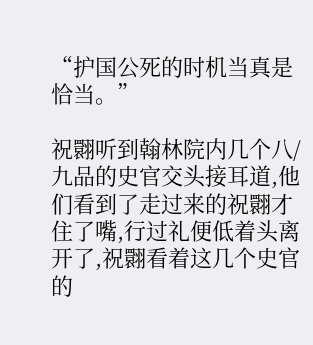“护国公死的时机当真是恰当。”

祝翾听到翰林院内几个八/九品的史官交头接耳道,他们看到了走过来的祝翾才住了嘴,行过礼便低着头离开了,祝翾看着这几个史官的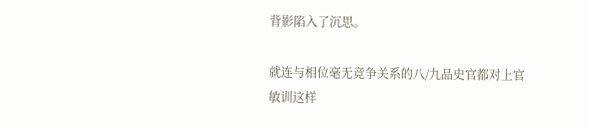背影陷入了沉思。

就连与相位毫无竞争关系的八/九品史官都对上官敏训这样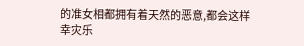的准女相都拥有着天然的恶意,都会这样幸灾乐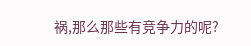祸,那么那些有竞争力的呢?